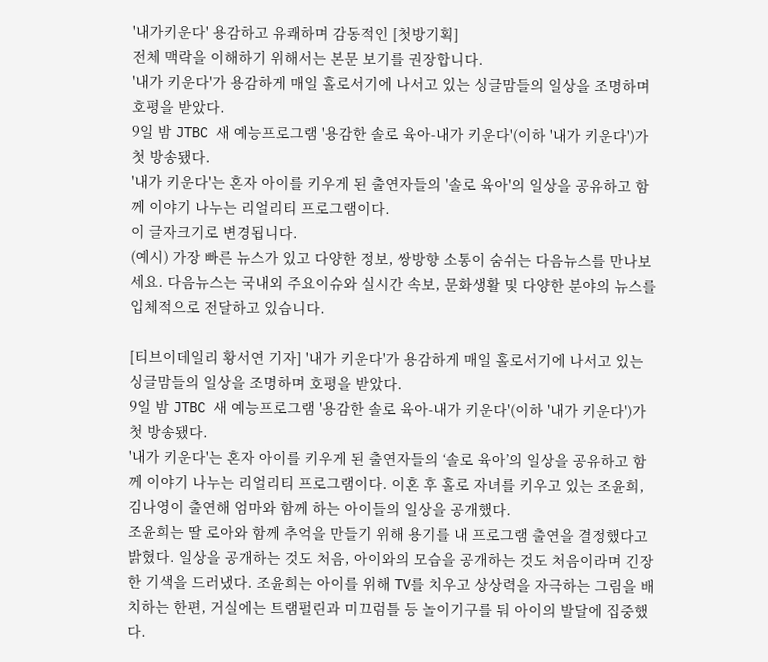'내가키운다' 용감하고 유쾌하며 감동적인 [첫방기획]
전체 맥락을 이해하기 위해서는 본문 보기를 권장합니다.
'내가 키운다'가 용감하게 매일 홀로서기에 나서고 있는 싱글맘들의 일상을 조명하며 호평을 받았다.
9일 밤 JTBC 새 예능프로그램 '용감한 솔로 육아-내가 키운다'(이하 '내가 키운다')가 첫 방송됐다.
'내가 키운다'는 혼자 아이를 키우게 된 출연자들의 '솔로 육아'의 일상을 공유하고 함께 이야기 나누는 리얼리티 프로그램이다.
이 글자크기로 변경됩니다.
(예시) 가장 빠른 뉴스가 있고 다양한 정보, 쌍방향 소통이 숨쉬는 다음뉴스를 만나보세요. 다음뉴스는 국내외 주요이슈와 실시간 속보, 문화생활 및 다양한 분야의 뉴스를 입체적으로 전달하고 있습니다.

[티브이데일리 황서연 기자] '내가 키운다'가 용감하게 매일 홀로서기에 나서고 있는 싱글맘들의 일상을 조명하며 호평을 받았다.
9일 밤 JTBC 새 예능프로그램 '용감한 솔로 육아-내가 키운다'(이하 '내가 키운다')가 첫 방송됐다.
'내가 키운다'는 혼자 아이를 키우게 된 출연자들의 ‘솔로 육아’의 일상을 공유하고 함께 이야기 나누는 리얼리티 프로그램이다. 이혼 후 홀로 자녀를 키우고 있는 조윤희, 김나영이 출연해 엄마와 함께 하는 아이들의 일상을 공개했다.
조윤희는 딸 로아와 함께 추억을 만들기 위해 용기를 내 프로그램 출연을 결정했다고 밝혔다. 일상을 공개하는 것도 처음, 아이와의 모습을 공개하는 것도 처음이라며 긴장한 기색을 드러냈다. 조윤희는 아이를 위해 TV를 치우고 상상력을 자극하는 그림을 배치하는 한편, 거실에는 트램펄린과 미끄럼틀 등 놀이기구를 둬 아이의 발달에 집중했다.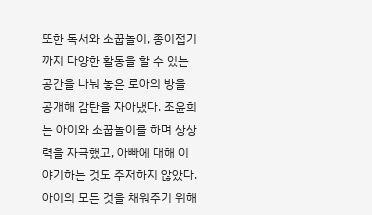또한 독서와 소꿉놀이, 종이접기까지 다양한 활동을 할 수 있는 공간을 나눠 놓은 로아의 방을 공개해 감탄을 자아냈다. 조윤희는 아이와 소꿉놀이를 하며 상상력을 자극했고, 아빠에 대해 이야기하는 것도 주저하지 않았다. 아이의 모든 것을 채워주기 위해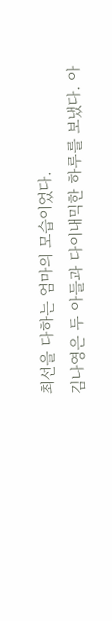최선을 다하는 엄마의 모습이었다.
김나영은 두 아들과 다이내믹한 하루를 보냈다. 아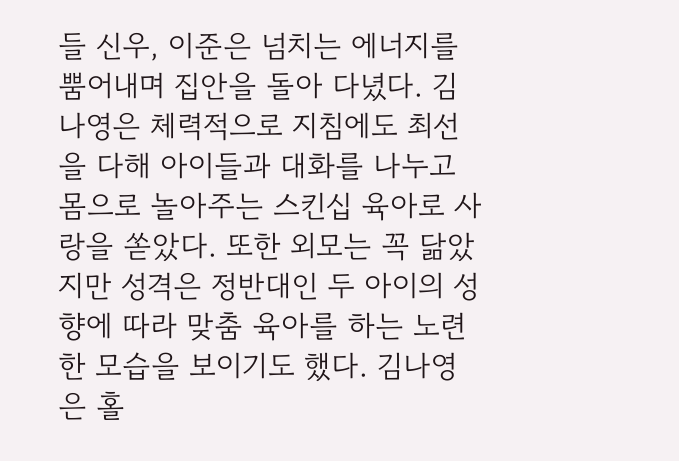들 신우, 이준은 넘치는 에너지를 뿜어내며 집안을 돌아 다녔다. 김나영은 체력적으로 지침에도 최선을 다해 아이들과 대화를 나누고 몸으로 놀아주는 스킨십 육아로 사랑을 쏟았다. 또한 외모는 꼭 닮았지만 성격은 정반대인 두 아이의 성향에 따라 맞춤 육아를 하는 노련한 모습을 보이기도 했다. 김나영은 홀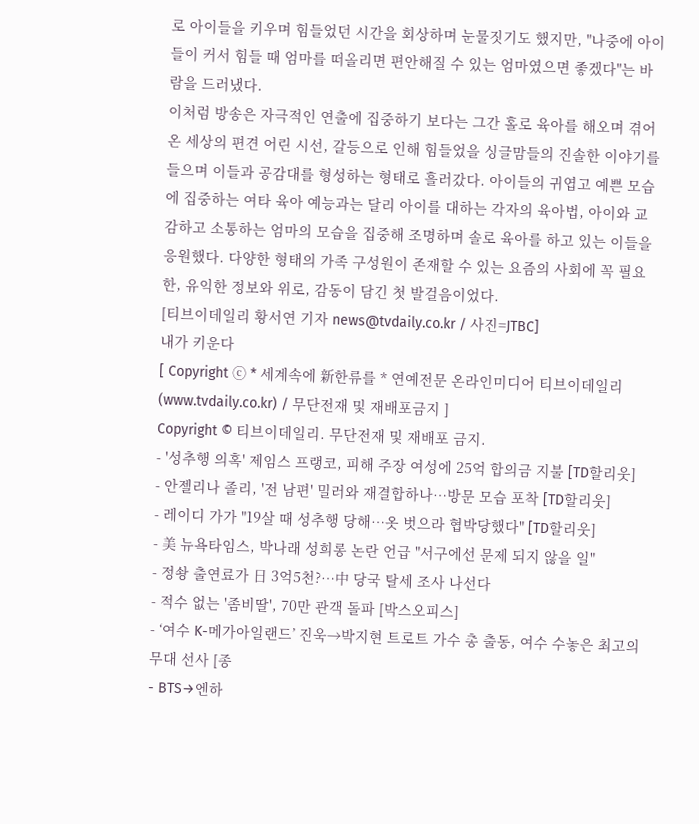로 아이들을 키우며 힘들었던 시간을 회상하며 눈물짓기도 했지만, "나중에 아이들이 커서 힘들 때 엄마를 떠올리면 편안해질 수 있는 엄마였으면 좋겠다"는 바람을 드러냈다.
이처럼 방송은 자극적인 연출에 집중하기 보다는 그간 홀로 육아를 해오며 겪어온 세상의 편견 어린 시선, 갈등으로 인해 힘들었을 싱글맘들의 진솔한 이야기를 들으며 이들과 공감대를 형성하는 형태로 흘러갔다. 아이들의 귀엽고 예쁜 모습에 집중하는 여타 육아 예능과는 달리 아이를 대하는 각자의 육아법, 아이와 교감하고 소통하는 엄마의 모습을 집중해 조명하며 솔로 육아를 하고 있는 이들을 응원했다. 다양한 형태의 가족 구성원이 존재할 수 있는 요즘의 사회에 꼭 필요한, 유익한 정보와 위로, 감동이 담긴 첫 발걸음이었다.
[티브이데일리 황서연 기자 news@tvdaily.co.kr / 사진=JTBC]
내가 키운다
[ Copyright ⓒ * 세계속에 新한류를 * 연예전문 온라인미디어 티브이데일리 (www.tvdaily.co.kr) / 무단전재 및 재배포금지 ]
Copyright © 티브이데일리. 무단전재 및 재배포 금지.
- '성추행 의혹' 제임스 프랭코, 피해 주장 여성에 25억 합의금 지불 [TD할리웃]
- 안젤리나 졸리, '전 남편' 밀러와 재결합하나…방문 모습 포착 [TD할리웃]
- 레이디 가가 "19살 때 성추행 당해…옷 벗으라 협박당했다" [TD할리웃]
- 美 뉴욕타임스, 박나래 성희롱 논란 언급 "서구에선 문제 되지 않을 일"
- 정솽 출연료가 日 3억5천?…中 당국 탈세 조사 나선다
- 적수 없는 '좀비딸', 70만 관객 돌파 [박스오피스]
- ‘여수 K-메가아일랜드’ 진욱→박지현 트로트 가수 총 출동, 여수 수놓은 최고의 무대 선사 [종
- BTS→엔하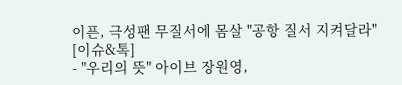이픈, 극성팬 무질서에 몸살 "공항 질서 지켜달라" [이슈&톡]
- "우리의 뜻" 아이브 장원영,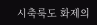시축룩도 화제의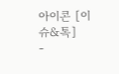아이콘 [이슈&톡]
-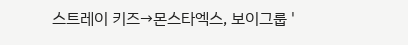스트레이 키즈→몬스타엑스, 보이그룹 '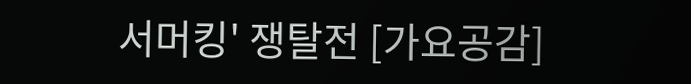서머킹' 쟁탈전 [가요공감]